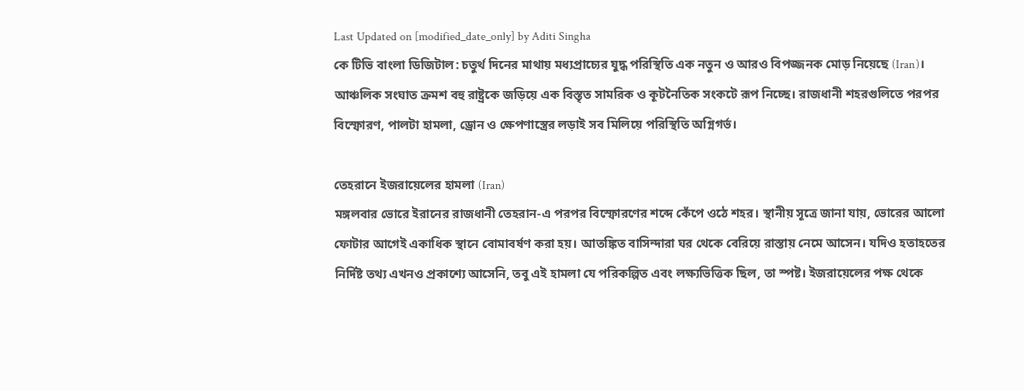Last Updated on [modified_date_only] by Aditi Singha
কে টিভি বাংলা ডিজিটাল: চতুর্থ দিনের মাথায় মধ্যপ্রাচ্যের যুদ্ধ পরিস্থিতি এক নতুন ও আরও বিপজ্জনক মোড় নিয়েছে (Iran)। আঞ্চলিক সংঘাত ক্রমশ বহু রাষ্ট্রকে জড়িয়ে এক বিস্তৃত সামরিক ও কূটনৈতিক সংকটে রূপ নিচ্ছে। রাজধানী শহরগুলিতে পরপর বিস্ফোরণ, পালটা হামলা, ড্রোন ও ক্ষেপণাস্ত্রের লড়াই সব মিলিয়ে পরিস্থিতি অগ্নিগর্ভ।

তেহরানে ইজরায়েলের হামলা (Iran)
মঙ্গলবার ভোরে ইরানের রাজধানী তেহরান-এ পরপর বিস্ফোরণের শব্দে কেঁপে ওঠে শহর। স্থানীয় সূত্রে জানা যায়, ভোরের আলো ফোটার আগেই একাধিক স্থানে বোমাবর্ষণ করা হয়। আতঙ্কিত বাসিন্দারা ঘর থেকে বেরিয়ে রাস্তায় নেমে আসেন। যদিও হতাহতের নির্দিষ্ট তথ্য এখনও প্রকাশ্যে আসেনি, তবু এই হামলা যে পরিকল্পিত এবং লক্ষ্যভিত্তিক ছিল, তা স্পষ্ট। ইজরায়েলের পক্ষ থেকে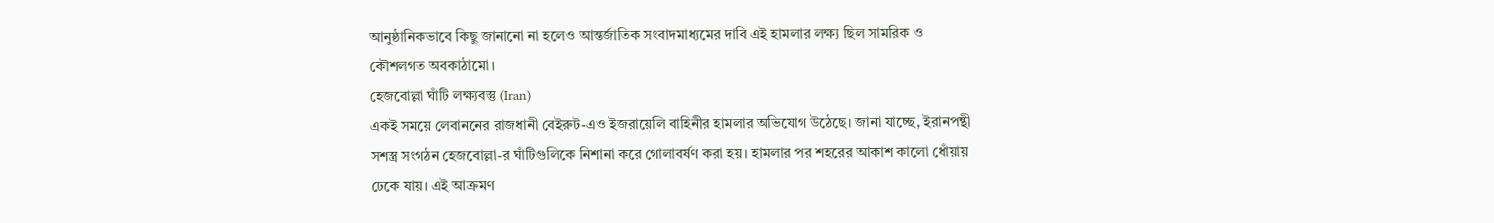আনুষ্ঠানিকভাবে কিছু জানানো না হলেও আন্তর্জাতিক সংবাদমাধ্যমের দাবি এই হামলার লক্ষ্য ছিল সামরিক ও কৌশলগত অবকাঠামো।
হেজবোল্লা ঘাঁটি লক্ষ্যবস্তু (Iran)
একই সময়ে লেবাননের রাজধানী বেইরুট-এও ইজরায়েলি বাহিনীর হামলার অভিযোগ উঠেছে। জানা যাচ্ছে, ইরানপন্থী সশস্ত্র সংগঠন হেজবোল্লা-র ঘাঁটিগুলিকে নিশানা করে গোলাবর্ষণ করা হয়। হামলার পর শহরের আকাশ কালো ধোঁয়ায় ঢেকে যায়। এই আক্রমণ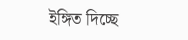ইঙ্গিত দিচ্ছে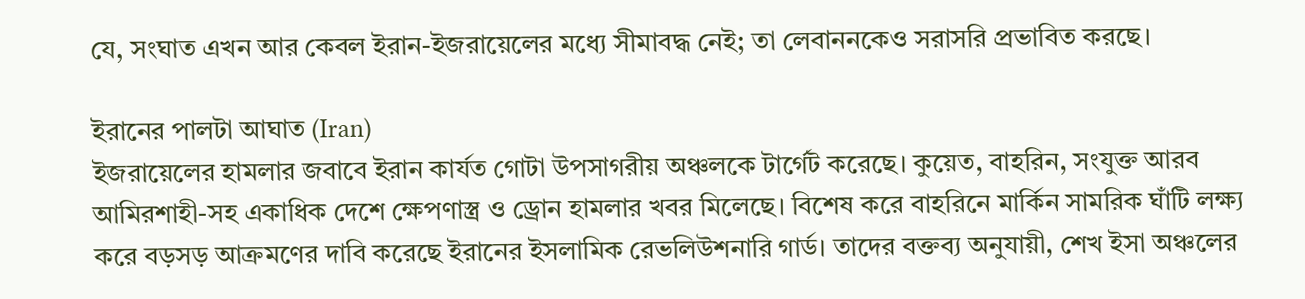যে, সংঘাত এখন আর কেবল ইরান-ইজরায়েলের মধ্যে সীমাবদ্ধ নেই; তা লেবাননকেও সরাসরি প্রভাবিত করছে।

ইরানের পালটা আঘাত (Iran)
ইজরায়েলের হামলার জবাবে ইরান কার্যত গোটা উপসাগরীয় অঞ্চলকে টার্গেট করেছে। কুয়েত, বাহরিন, সংযুক্ত আরব আমিরশাহী-সহ একাধিক দেশে ক্ষেপণাস্ত্র ও ড্রোন হামলার খবর মিলেছে। বিশেষ করে বাহরিনে মার্কিন সামরিক ঘাঁটি লক্ষ্য করে বড়সড় আক্রমণের দাবি করেছে ইরানের ইসলামিক রেভলিউশনারি গার্ড। তাদের বক্তব্য অনুযায়ী, শেখ ইসা অঞ্চলের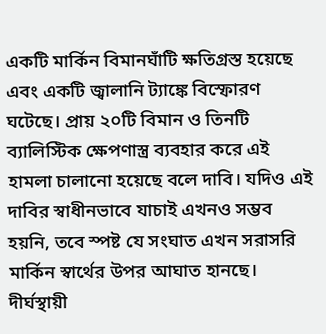একটি মার্কিন বিমানঘাঁটি ক্ষতিগ্রস্ত হয়েছে এবং একটি জ্বালানি ট্যাঙ্কে বিস্ফোরণ ঘটেছে। প্রায় ২০টি বিমান ও তিনটি ব্যালিস্টিক ক্ষেপণাস্ত্র ব্যবহার করে এই হামলা চালানো হয়েছে বলে দাবি। যদিও এই দাবির স্বাধীনভাবে যাচাই এখনও সম্ভব হয়নি, তবে স্পষ্ট যে সংঘাত এখন সরাসরি মার্কিন স্বার্থের উপর আঘাত হানছে।
দীর্ঘস্থায়ী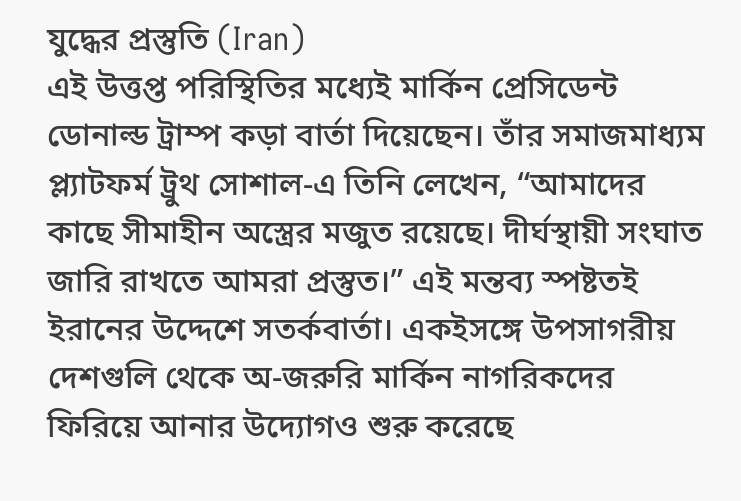যুদ্ধের প্রস্তুতি (Iran)
এই উত্তপ্ত পরিস্থিতির মধ্যেই মার্কিন প্রেসিডেন্ট ডোনাল্ড ট্রাম্প কড়া বার্তা দিয়েছেন। তাঁর সমাজমাধ্যম প্ল্যাটফর্ম ট্রুথ সোশাল-এ তিনি লেখেন, “আমাদের কাছে সীমাহীন অস্ত্রের মজুত রয়েছে। দীর্ঘস্থায়ী সংঘাত জারি রাখতে আমরা প্রস্তুত।” এই মন্তব্য স্পষ্টতই ইরানের উদ্দেশে সতর্কবার্তা। একইসঙ্গে উপসাগরীয় দেশগুলি থেকে অ-জরুরি মার্কিন নাগরিকদের ফিরিয়ে আনার উদ্যোগও শুরু করেছে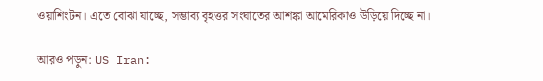ওয়াশিংটন। এতে বোঝা যাচ্ছে, সম্ভাব্য বৃহত্তর সংঘাতের আশঙ্কা আমেরিকাও উড়িয়ে দিচ্ছে না।

আরও পড়ুন: US Iran: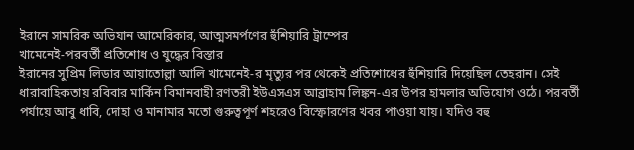ইরানে সামরিক অভিযান আমেরিকার, আত্মসমর্পণের হুঁশিয়ারি ট্রাম্পের
খামেনেই-পরবর্তী প্রতিশোধ ও যুদ্ধের বিস্তার
ইরানের সুপ্রিম লিডার আয়াতোল্লা আলি খামেনেই-র মৃত্যুর পর থেকেই প্রতিশোধের হুঁশিয়ারি দিয়েছিল তেহরান। সেই ধারাবাহিকতায় রবিবার মার্কিন বিমানবাহী রণতরী ইউএসএস আব্রাহাম লিঙ্কন-এর উপর হামলার অভিযোগ ওঠে। পরবর্তী পর্যায়ে আবু ধাবি, দোহা ও মানামার মতো গুরুত্বপূর্ণ শহরেও বিস্ফোরণের খবর পাওয়া যায়। যদিও বহু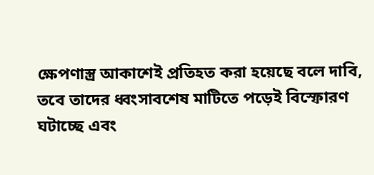ক্ষেপণাস্ত্র আকাশেই প্রতিহত করা হয়েছে বলে দাবি, তবে তাদের ধ্বংসাবশেষ মাটিতে পড়েই বিস্ফোরণ ঘটাচ্ছে এবং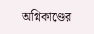অগ্নিকাণ্ডের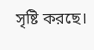সৃষ্টি করছে।